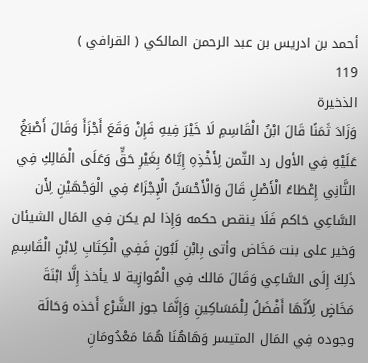أحمد بن ادريس بن عبد الرحمن المالكي ( القرافي )
119
الذخيرة
وَزَادَ ثَمَنًا قَالَ ابْنُ الْقَاسِمِ لَا خَيْرَ فِيهِ فَإِنْ وَقَعَ أَجْزَأَ وَقَالَ أَصْبَغُ عَلَيْهِ فِي الأول رد الثّمن لِأَخْذِهِ إِيَّاهُ بِغَيْرِ حَقٍّ وَعَلَى الْمَالِكِ فِي الثَّانِي إِعْطَاءُ الْأَصْلِ قَالَ وَالْأَحْسَنُ الْإِجْزَاءُ فِي الْوَجْهَيْنِ لِأَن السَّاعِي حَاكم فَلَا ينقص حكمه وَإِذا لم يكن فِي المَال الشيئان وَخير على بنت مَخَاض وأتى بِابْنِ لَبُونٍ فَفِي الْكِتَابِ لِابْنِ الْقَاسِمِ ذَلِكَ إِلَى السَّاعِي وَقَالَ مَالك فِي الْمُوازِية لا يأخذ إِلَّا ابْنَةَ مَخَاضٍ لِأَنَّهَا أَفْضَلُ لِلْمَسَاكِينِ وَإِنَّمَا جوز الشَّرْع أَخذه وَحَالَة وجوده فِي المَال المتيسر وَهَاهُنَا هُمَا مَعْدُومَانِ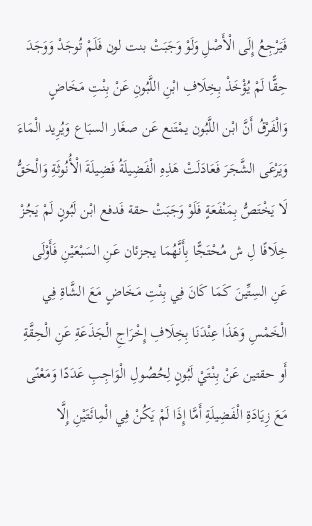فَيَرْجِعُ إِلَى الْأَصْلِ وَلَوْ وَجَبَتْ بنت لون فَلَمْ تُوجَدْ وَوَجَدَ حِقًّا لَمْ يُؤْخَذْ بِخِلَافِ ابْنِ اللَّبُونِ عَنْ بِنْتِ مَخَاضٍ وَالْفَرْقُ أَنَّ ابْن اللَّبُون يمْتَنع عَن صغَار السبَاع وَيُرِيد الْمَاءَ وَيَرْعَى الشَّجَرَ فَعَادَلَتْ هَذِهِ الْفَضِيلَةُ فَضِيلَةَ الْأُنُوثَةِ وَالْحَقُّ لَا يَخْتَصُّ بِمَنْفَعَةٍ فَلَوْ وَجَبَتْ حقة فَدفع ابْن لَبُونٍ لَمْ يَجُزْ خِلَافًا لِ ش مُحْتَجًّا بِأَنَّهُمَا يجزئان عَنِ السَبْعَيْنِ فَأَوْلَى عَنِ السِتِّينَ كَمَا كَانَ فِي بِنْتِ مَخَاضٍ مَعَ الشَّاةِ فِي الْخَمْسِ وَهَذَا عِنْدَنَا بِخِلَافِ إِخْرَاجِ الْجَذَعَةِ عَنِ الْحِقَّةِ أَو حقتين عَنْ بِنْتَيْ لَبُونٍ لِحُصُولِ الْوَاجِبِ عَدَدًا وَمَعْنًى مَعَ زِيَادَةِ الْفَضِيلَةِ أَمَّا إِذَا لَمْ يَكُنْ فِي الْمِائَتَيْنِ إِلَّا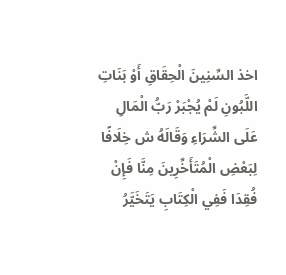اخذ السِّنِينَ الْحِقَاقِ أَوْ بَنَاتِ اللَّبُونِ لَمْ يُجْبَرْ رَبُّ الْمَالِ عَلَى الشِّرَاءِ وَقَالَهُ ش خِلَافًا لِبَعْضِ الْمُتَأَخِّرِينَ مِنَّا فَإِنْ فُقِدَا فَفِي الْكِتَابِ يَتَخَيَّرُ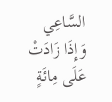السَّاعِي وَإِذَا زَادَتْ عَلَى مِائَةٍ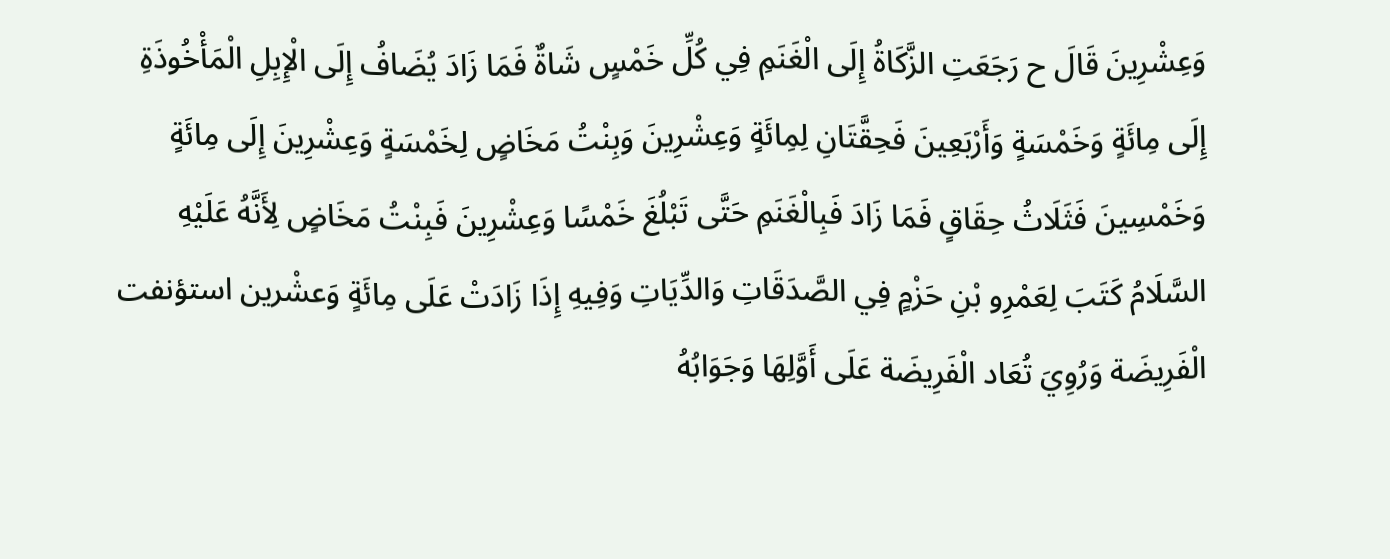وَعِشْرِينَ قَالَ ح رَجَعَتِ الزَّكَاةُ إِلَى الْغَنَمِ فِي كُلِّ خَمْسٍ شَاةٌ فَمَا زَادَ يُضَافُ إِلَى الْإِبِلِ الْمَأْخُوذَةِ إِلَى مِائَةٍ وَخَمْسَةٍ وَأَرْبَعِينَ فَحِقَّتَانِ لِمِائَةٍ وَعِشْرِينَ وَبِنْتُ مَخَاضٍ لِخَمْسَةٍ وَعِشْرِينَ إِلَى مِائَةٍ وَخَمْسِينَ فَثَلَاثُ حِقَاقٍ فَمَا زَادَ فَبِالْغَنَمِ حَتَّى تَبْلُغَ خَمْسًا وَعِشْرِينَ فَبِنْتُ مَخَاضٍ لِأَنَّهُ عَلَيْهِ السَّلَامُ كَتَبَ لِعَمْرِو بْنِ حَزْمٍ فِي الصَّدَقَاتِ وَالدِّيَاتِ وَفِيهِ إِذَا زَادَتْ عَلَى مِائَةٍ وَعشْرين استؤنفت الْفَرِيضَة وَرُوِيَ تُعَاد الْفَرِيضَة عَلَى أَوَّلِهَا وَجَوَابُهُ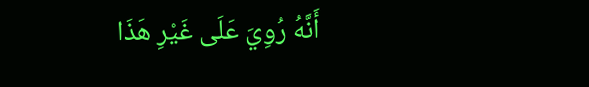أَنَّهُ رُوِيَ عَلَى غَيْرِ هَذَا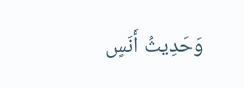وَحَدِيثُ أَنَسٍ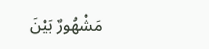مَشْهُورٌ بَيْنَ